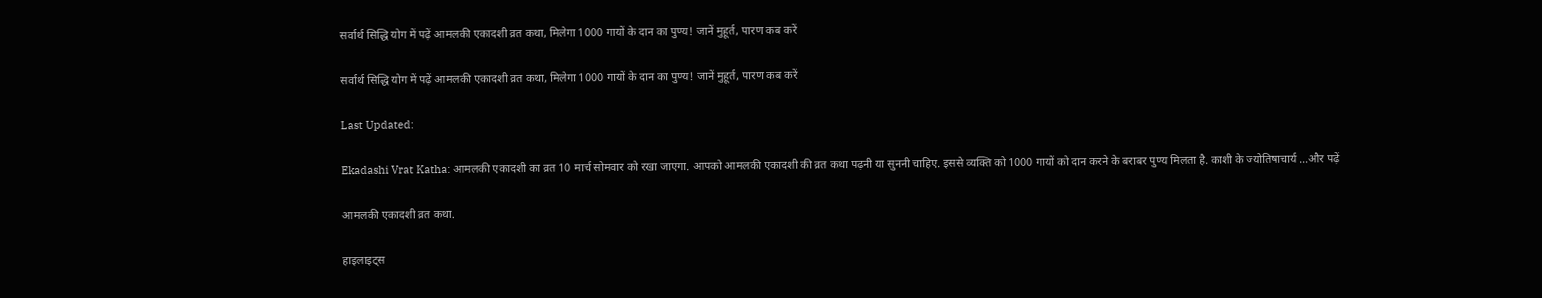सर्वार्थ सिद्धि योग में पढ़ें आमलकी एकादशी व्रत कथा, मिलेगा 1000 गायों के दान का पुण्य! जानें मुहूर्त, पारण कब करें

सर्वार्थ सिद्धि योग में पढ़ें आमलकी एकादशी व्रत कथा, मिलेगा 1000 गायों के दान का पुण्य! जानें मुहूर्त, पारण कब करें

Last Updated:

Ekadashi Vrat Katha: आमलकी एकादशी का व्रत 10 मार्च सोमवार को रखा जाएगा. आपको आमलकी एकादशी की व्रत कथा पढ़नी या सुननी चाहिए. इससे व्यक्ति को 1000 गायों को दान करने के बराबर पुण्य मिलता है. काशी के ज्योतिषाचार्य …और पढ़ें

आमलकी एकादशी व्रत कथा.

हाइलाइट्स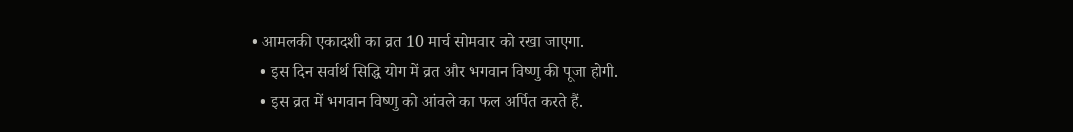• आमलकी एकादशी का व्रत 10 मार्च सोमवार को रखा जाएगा.
  • इस दिन सर्वार्थ सिद्धि योग में व्रत और भगवान विष्णु की पूजा होगी.
  • इस व्रत में भगवान विष्णु को आंवले का फल अर्पित करते हैं.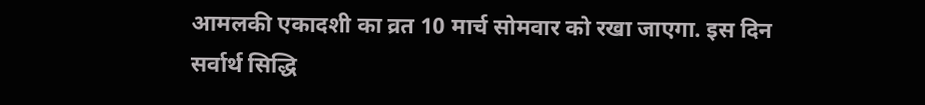आमलकी एकादशी का व्रत 10 मार्च सोमवार को रखा जाएगा. इस दिन सर्वार्थ सिद्धि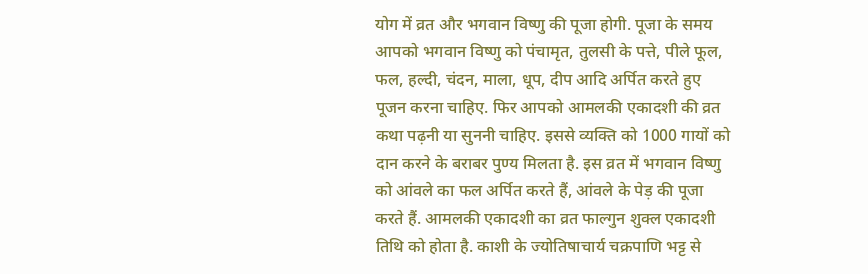योग में व्रत और भगवान विष्णु की पूजा होगी. पूजा के समय आपको भगवान विष्णु को पंचामृत, तुलसी के पत्ते, पीले फूल, फल, हल्दी, चंदन, माला, धूप, दीप आदि अर्पित करते हुए पूजन करना चाहिए. फिर आपको आमलकी एकादशी की व्रत कथा पढ़नी या सुननी चाहिए. इससे व्यक्ति को 1000 गायों को दान करने के बराबर पुण्य मिलता है. इस व्रत में भगवान विष्णु को आंवले का फल अर्पित करते हैं, आंवले के पेड़ की पूजा करते हैं. आमलकी एकादशी का व्रत फाल्गुन शुक्ल एकादशी तिथि को होता है. काशी के ज्योतिषाचार्य चक्रपाणि भट्ट से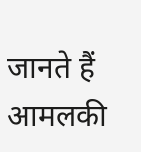जानते हैं आमलकी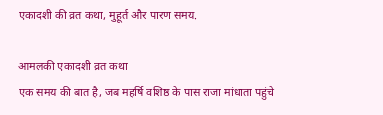एकादशी की व्रत कथा, मुहूर्त और पारण समय.

आमलकी एकादशी व्रत कथा
एक समय की बात है, जब महर्षि वशिष्ठ के पास राजा मांधाता पहुंचे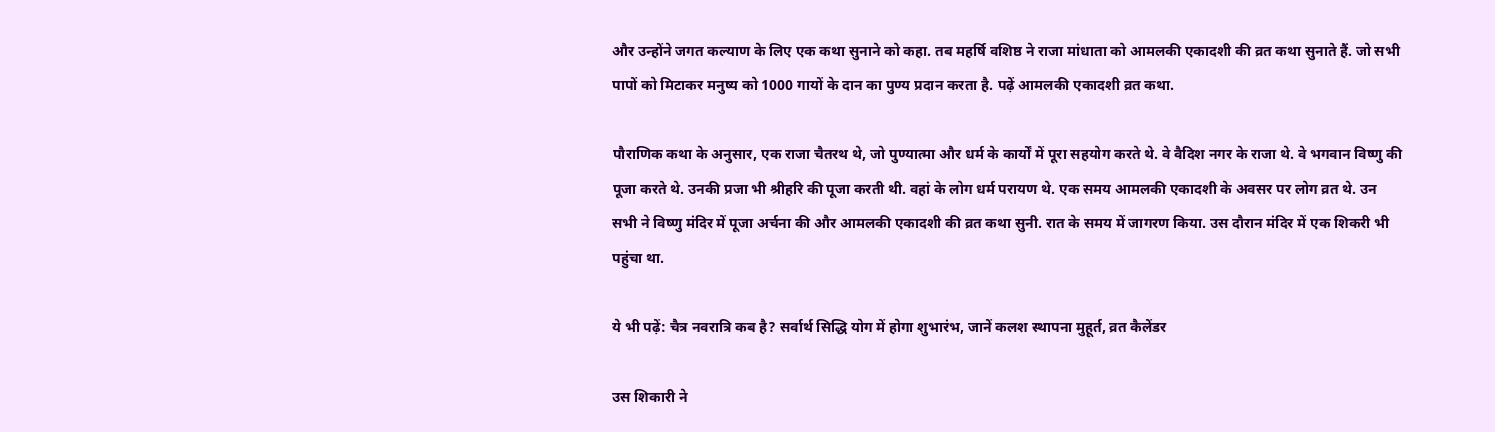और उन्होंने जगत कल्याण के लिए एक कथा सुनाने को कहा. तब महर्षि वशिष्ठ ने राजा मांधाता को आमलकी एकादशी की व्रत कथा सुनाते हैं. जो सभी पापों को मिटाकर मनुष्य को 1000 गायों के दान का पुण्य प्रदान करता है. पढ़ें आमलकी एकादशी व्रत कथा.

पौराणिक कथा के अनुसार, एक राजा चैतरथ थे, जो पुण्यात्मा और धर्म के कार्यों में पूरा सहयोग करते थे. वे वैदिश नगर के राजा थे. वे भगवान विष्णु की पूजा करते थे. उनकी प्रजा भी श्रीहरि की पूजा करती थी. वहां के लोग धर्म परायण थे. एक समय आमलकी एकादशी के अवसर पर लोग व्रत थे. उन सभी ने विष्णु मंदिर में पूजा अर्चना की और आमलकी एकादशी की व्रत कथा सुनी. रात के समय में जागरण किया. उस दौरान मंदिर में एक शिकरी भी पहुंचा था.

ये भी पढ़ें: चैत्र नवरात्रि कब है? सर्वार्थ सिद्धि योग में होगा शुभारंभ, जानें कलश स्थापना मुहूर्त, व्रत कैलेंडर

उस शिकारी ने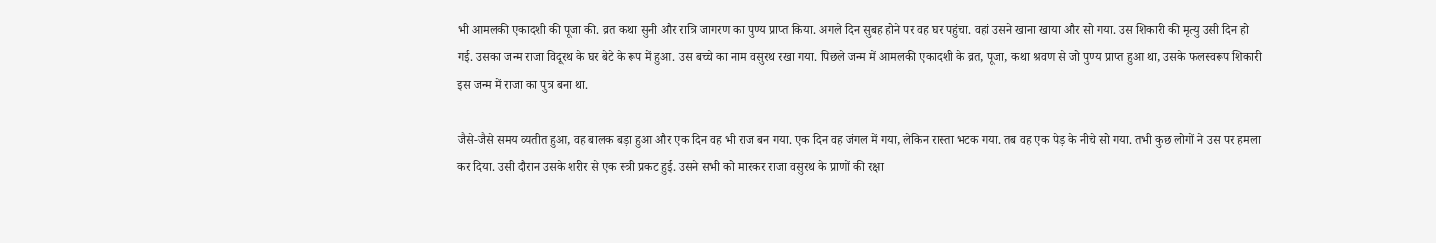भी आमलकी एकादशी की पूजा की. व्रत कथा सुनी और रात्रि जागरण का पुण्य प्राप्त किया. अगले दिन सुबह होने पर वह घर पहुंचा. वहां उसने खाना खाया और सो गया. उस शिकारी की मृत्यु उसी दिन हो गई. उसका जन्म राजा विदूरथ के घर बेटे के रूप में हुआ. उस बच्चे का नाम वसुरथ रखा गया. पिछले जन्म में आमलकी एकादशी के व्रत, पूजा, कथा श्रवण से जो पुण्य प्राप्त हुआ था, उसके फलस्वरूप शिकारी इस जन्म में राजा का पुत्र बना था.

जैसे-जैसे समय व्यतीत हुआ, वह बालक बड़ा हुआ और एक दिन वह भी राज बन गया. एक दिन वह जंगल में गया, लेकिन रास्ता भटक गया. तब वह एक पेड़ के नीचे सो गया. तभी कुछ लोगों ने उस पर हमला कर दिया. उसी दौरान उसके शरीर से एक स्त्री प्रकट हुई. उसने सभी को मारकर राजा वसुरथ के प्राणों की रक्षा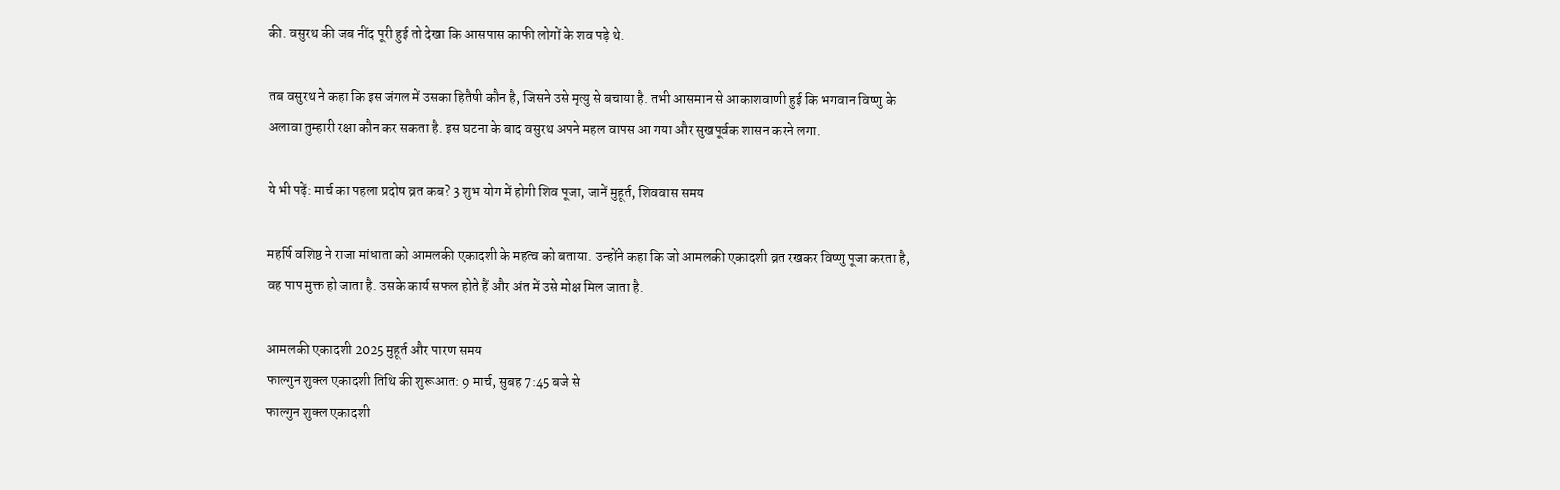की. वसुरथ की जब नींद पूरी हुई तो देखा कि आसपास काफी लोगों के शव पड़े थे.

तब वसुरथ ने कहा कि इस जंगल में उसका हितैषी कौन है, जिसने उसे मृत्यु से बचाया है. तभी आसमान से आकाशवाणी हुई कि भगवान विष्णु के अलावा तुम्हारी रक्षा कौन कर सकता है. इस घटना के बाद वसुरथ अपने महल वापस आ गया और सुखपूर्वक शासन करने लगा.

ये भी पढ़ें: मार्च का पहला प्रदोष व्रत कब? 3 शुभ योग में होगी शिव पूजा, जानें मुहूर्त, शिववास समय

महर्षि वशिष्ठ ने राजा मांधाता को आमलकी एकादशी के महत्व को बताया. उन्होंने कहा कि जो आमलकी एकादशी व्रत रखकर विष्णु पूजा करता है, वह पाप मुक्त हो जाता है. उसके कार्य सफल होते हैं और अंत में उसे मोक्ष मिल जाता है.

आमलकी एकादशी 2025 मुहूर्त और पारण समय
फाल्गुन शुक्ल एकादशी तिथि की शुरूआत: 9 मार्च, सुबह 7:45 बजे से
फाल्गुन शुक्ल एकादशी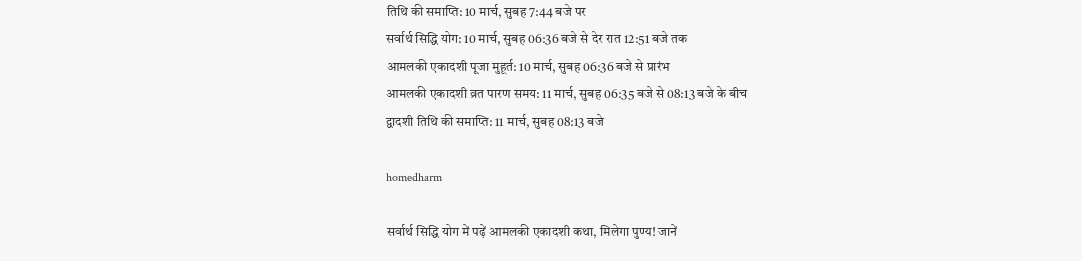तिथि की समाप्ति: 10 मार्च, सुबह 7:44 बजे पर
सर्वार्थ सिद्धि योग: 10 मार्च, सुबह 06:36 बजे से देर रात 12:51 बजे तक
आमलकी एकादशी पूजा मुहूर्त: 10 मार्च, सुबह 06:36 बजे से प्रारंभ
आमलकी एकादशी व्रत पारण समय: 11 मार्च, सुबह 06:35 बजे से 08:13 बजे के बीच
द्वादशी तिथि की समाप्ति: 11 मार्च, सुबह 08:13 बजे

homedharm

सर्वार्थ सिद्धि योग में पढ़ें आमलकी एकादशी कथा, मिलेगा पुण्य! जानें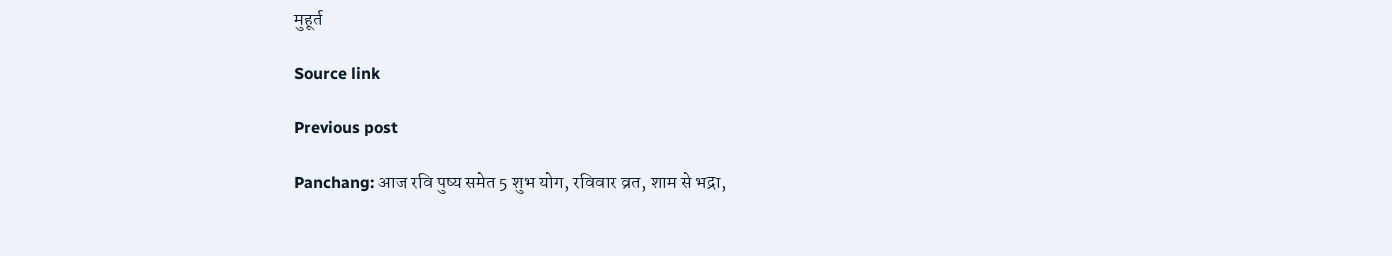मुहूर्त

Source link

Previous post

Panchang: आज रवि पुष्य समेत 5 शुभ योग, रविवार व्रत, शाम से भद्रा,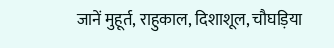जानें मुहूर्त, राहुकाल, दिशाशूल, चौघड़िया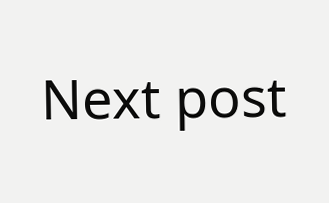Next post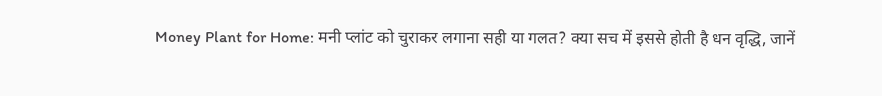Money Plant for Home: मनी प्लांट को चुराकर लगाना सही या गलत? क्या सच में इससे होती है धन वृद्धि, जानें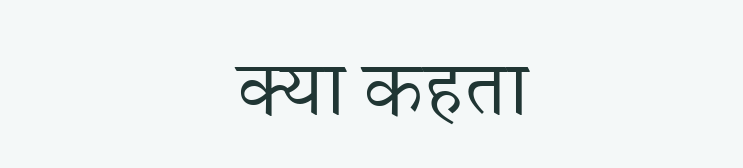क्या कहता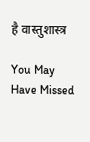है वास्तुशास्त्र

You May Have Missed